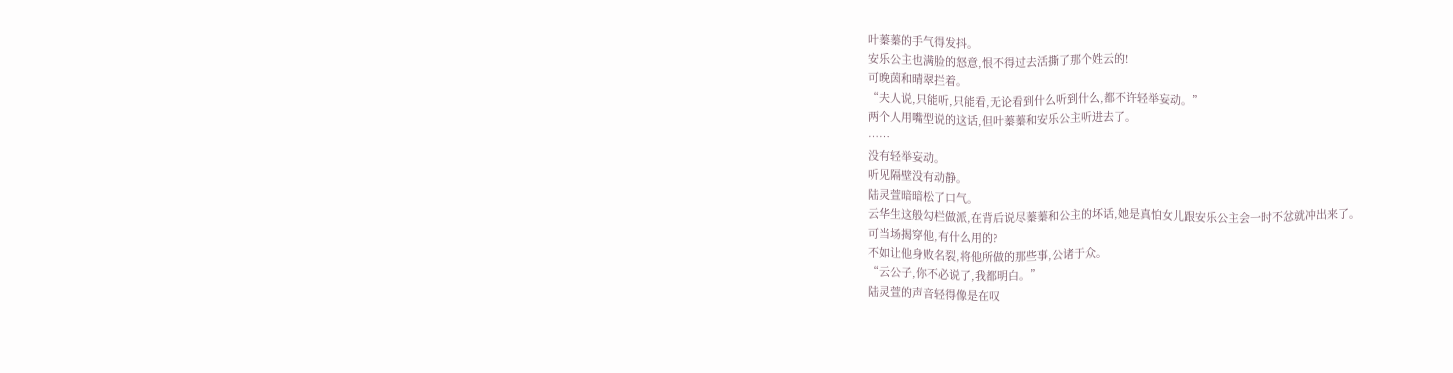叶蓁蓁的手气得发抖。
安乐公主也满脸的怒意,恨不得过去活撕了那个姓云的!
可晚茵和晴翠拦着。
“夫人说,只能听,只能看,无论看到什么听到什么,都不许轻举妄动。”
两个人用嘴型说的这话,但叶蓁蓁和安乐公主听进去了。
……
没有轻举妄动。
听见隔壁没有动静。
陆灵萱暗暗松了口气。
云华生这般勾栏做派,在背后说尽蓁蓁和公主的坏话,她是真怕女儿跟安乐公主会一时不忿就冲出来了。
可当场揭穿他,有什么用的?
不如让他身败名裂,将他所做的那些事,公诸于众。
“云公子,你不必说了,我都明白。”
陆灵萱的声音轻得像是在叹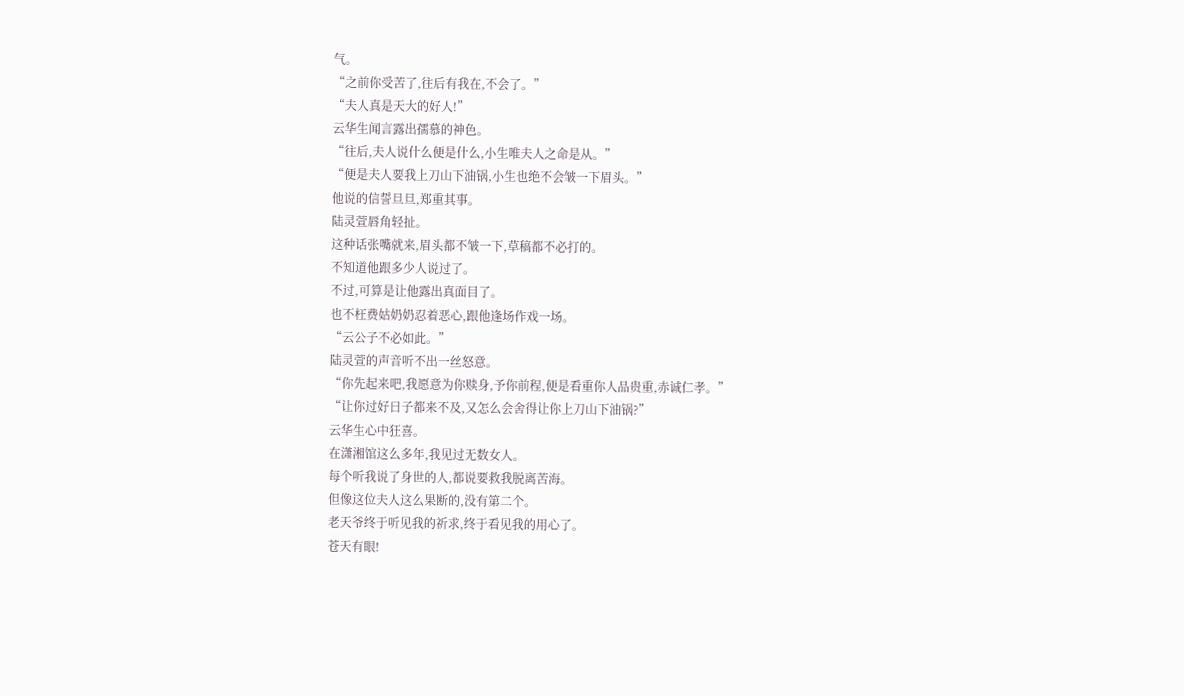气。
“之前你受苦了,往后有我在,不会了。”
“夫人真是天大的好人!”
云华生闻言露出孺慕的神色。
“往后,夫人说什么便是什么,小生唯夫人之命是从。”
“便是夫人要我上刀山下油锅,小生也绝不会皱一下眉头。”
他说的信誓旦旦,郑重其事。
陆灵萱唇角轻扯。
这种话张嘴就来,眉头都不皱一下,草稿都不必打的。
不知道他跟多少人说过了。
不过,可算是让他露出真面目了。
也不枉费姑奶奶忍着恶心,跟他逢场作戏一场。
“云公子不必如此。”
陆灵萱的声音听不出一丝怒意。
“你先起来吧,我愿意为你赎身,予你前程,便是看重你人品贵重,赤诚仁孝。”
“让你过好日子都来不及,又怎么会舍得让你上刀山下油锅?”
云华生心中狂喜。
在潇湘馆这么多年,我见过无数女人。
每个听我说了身世的人,都说要救我脱离苦海。
但像这位夫人这么果断的,没有第二个。
老天爷终于听见我的祈求,终于看见我的用心了。
苍天有眼!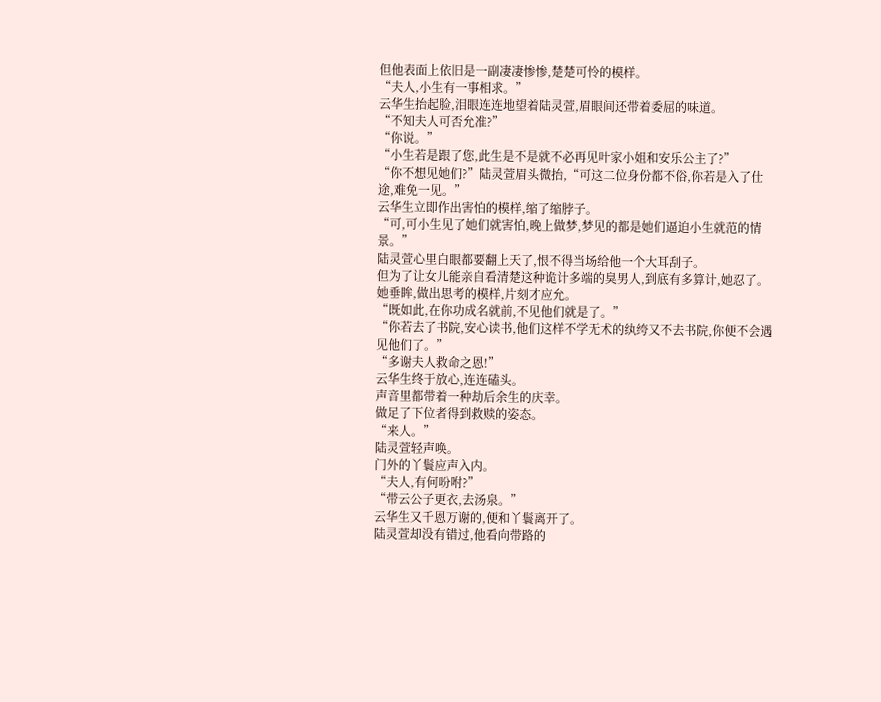但他表面上依旧是一副凄凄惨惨,楚楚可怜的模样。
“夫人,小生有一事相求。”
云华生抬起脸,泪眼连连地望着陆灵萱,眉眼间还带着委屈的味道。
“不知夫人可否允准?”
“你说。”
“小生若是跟了您,此生是不是就不必再见叶家小姐和安乐公主了?”
“你不想见她们?”陆灵萱眉头微抬,“可这二位身份都不俗,你若是入了仕途,难免一见。”
云华生立即作出害怕的模样,缩了缩脖子。
“可,可小生见了她们就害怕,晚上做梦,梦见的都是她们逼迫小生就范的情景。”
陆灵萱心里白眼都要翻上天了,恨不得当场给他一个大耳刮子。
但为了让女儿能亲自看清楚这种诡计多端的臭男人,到底有多算计,她忍了。
她垂眸,做出思考的模样,片刻才应允。
“既如此,在你功成名就前,不见他们就是了。”
“你若去了书院,安心读书,他们这样不学无术的纨绔又不去书院,你便不会遇见他们了。”
“多谢夫人救命之恩!”
云华生终于放心,连连磕头。
声音里都带着一种劫后余生的庆幸。
做足了下位者得到救赎的姿态。
“来人。”
陆灵萱轻声唤。
门外的丫鬟应声入内。
“夫人,有何吩咐?”
“带云公子更衣,去汤泉。”
云华生又千恩万谢的,便和丫鬟离开了。
陆灵萱却没有错过,他看向带路的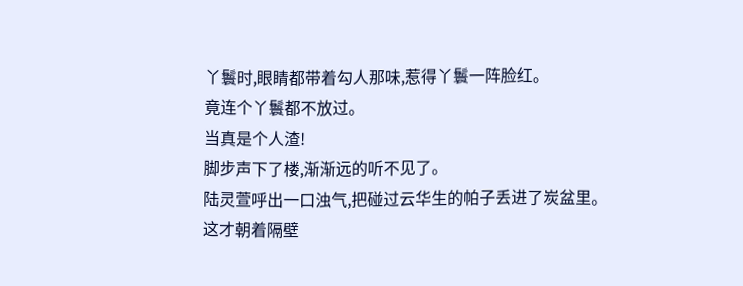丫鬟时,眼睛都带着勾人那味,惹得丫鬟一阵脸红。
竟连个丫鬟都不放过。
当真是个人渣!
脚步声下了楼,渐渐远的听不见了。
陆灵萱呼出一口浊气,把碰过云华生的帕子丢进了炭盆里。
这才朝着隔壁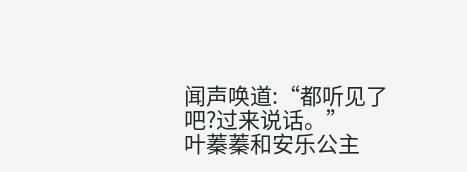闻声唤道:“都听见了吧?过来说话。”
叶蓁蓁和安乐公主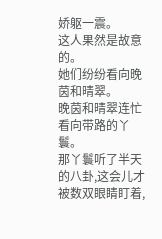娇躯一震。
这人果然是故意的。
她们纷纷看向晚茵和晴翠。
晚茵和晴翠连忙看向带路的丫鬟。
那丫鬟听了半天的八卦,这会儿才被数双眼睛盯着,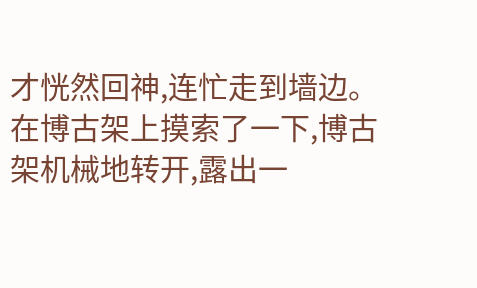才恍然回神,连忙走到墙边。
在博古架上摸索了一下,博古架机械地转开,露出一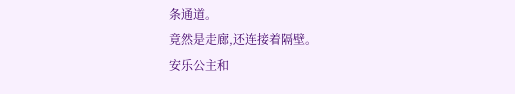条通道。
竟然是走廊,还连接着隔壁。
安乐公主和